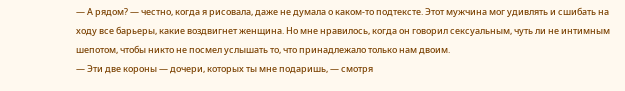— А рядом? — честно, когда я рисовала, даже не думала о каком-то подтексте. Этот мужчина мог удивлять и сшибать на ходу все барьеры, какие воздвигнет женщина. Но мне нравилось, когда он говорил сексуальным, чуть ли не интимным шепотом, чтобы никто не посмел услышать то, что принадлежало только нам двоим.
— Эти две короны — дочери, которых ты мне подаришь, — смотря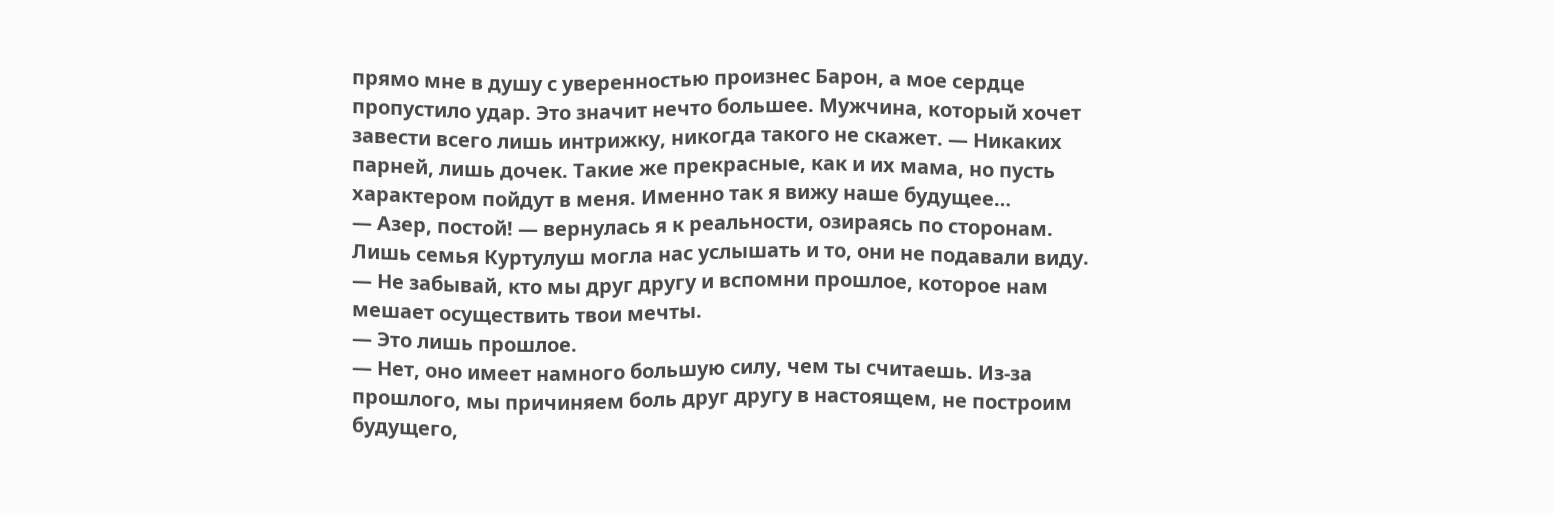прямо мне в душу с уверенностью произнес Барон, а мое сердце пропустило удар. Это значит нечто большее. Мужчина, который хочет завести всего лишь интрижку, никогда такого не скажет. — Никаких парней, лишь дочек. Такие же прекрасные, как и их мама, но пусть характером пойдут в меня. Именно так я вижу наше будущее…
— Азер, постой! — вернулась я к реальности, озираясь по сторонам. Лишь семья Куртулуш могла нас услышать и то, они не подавали виду. — Не забывай, кто мы друг другу и вспомни прошлое, которое нам мешает осуществить твои мечты.
— Это лишь прошлое.
— Нет, оно имеет намного большую силу, чем ты считаешь. Из-за прошлого, мы причиняем боль друг другу в настоящем, не построим будущего,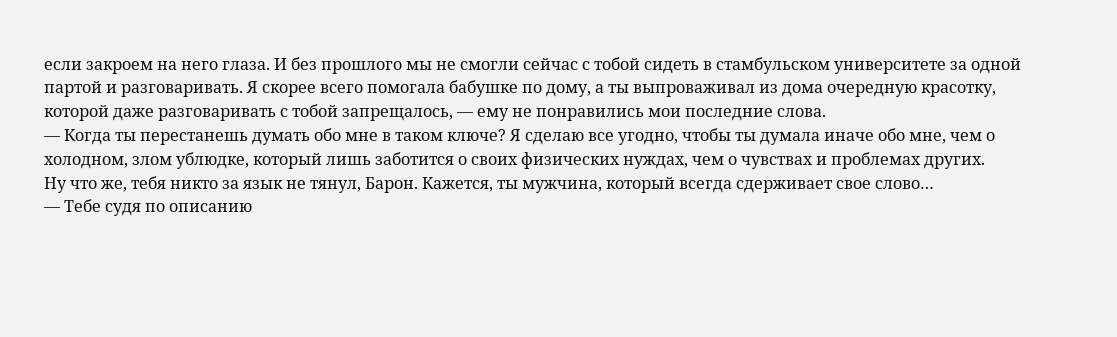если закроем на него глаза. И без прошлого мы не смогли сейчас с тобой сидеть в стамбульском университете за одной партой и разговаривать. Я скорее всего помогала бабушке по дому, а ты выпроваживал из дома очередную красотку, которой даже разговаривать с тобой запрещалось, — ему не понравились мои последние слова.
— Когда ты перестанешь думать обо мне в таком ключе? Я сделаю все угодно, чтобы ты думала иначе обо мне, чем о холодном, злом ублюдке, который лишь заботится о своих физических нуждах, чем о чувствах и проблемах других.
Ну что же, тебя никто за язык не тянул, Барон. Кажется, ты мужчина, который всегда сдерживает свое слово…
— Тебе судя по описанию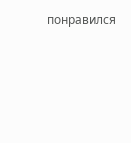понравился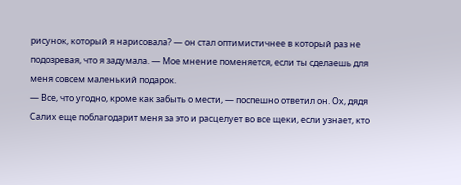рисунок, который я нарисовала? — он стал оптимистичнее в который раз не подозревая, что я задумала. — Мое мнение поменяется, если ты сделаешь для меня совсем маленький подарок.
— Все, что угодно, кроме как забыть о мести, — поспешно ответил он. Ох, дядя Салих еще поблагодарит меня за это и расцелует во все щеки, если узнает, кто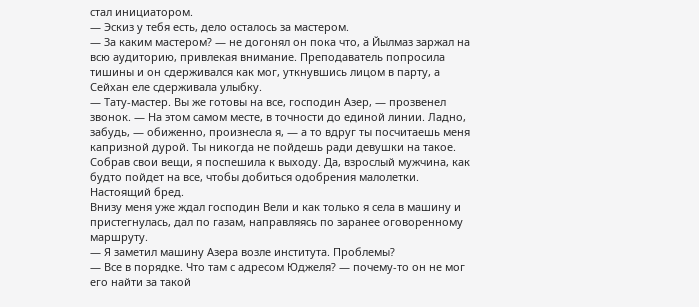стал инициатором.
— Эскиз у тебя есть, дело осталось за мастером.
— За каким мастером? — не догонял он пока что, а Йылмаз заржал на всю аудиторию, привлекая внимание. Преподаватель попросила тишины и он сдерживался как мог, уткнувшись лицом в парту, а Сейхан еле сдерживала улыбку.
— Тату-мастер. Вы же готовы на все, господин Азер, — прозвенел звонок. — На этом самом месте, в точности до единой линии. Ладно, забудь, — обиженно, произнесла я, — а то вдруг ты посчитаешь меня капризной дурой. Ты никогда не пойдешь ради девушки на такое.
Собрав свои вещи, я поспешила к выходу. Да, взрослый мужчина, как будто пойдет на все, чтобы добиться одобрения малолетки. Настоящий бред.
Внизу меня уже ждал господин Вели и как только я села в машину и пристегнулась, дал по газам, направляясь по заранее оговоренному маршруту.
— Я заметил машину Азера возле института. Проблемы?
— Все в порядке. Что там с адресом Юджеля? — почему-то он не мог его найти за такой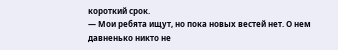короткий срок.
— Мои ребята ищут, но пока новых вестей нет. О нем давненько никто не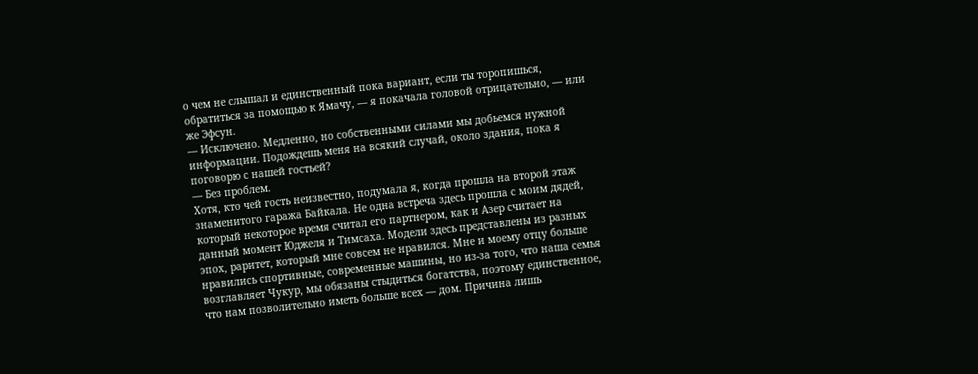о чем не слышал и единственный пока вариант, если ты торопишься, обратиться за помощью к Ямачу, — я покачала головой отрицательно, — или же Эфсун.
— Исключено. Медленно, но собственными силами мы добьемся нужной информации. Подождешь меня на всякий случай, около здания, пока я поговорю с нашей гостьей?
— Без проблем.
Хотя, кто чей гость неизвестно, подумала я, когда прошла на второй этаж знаменитого гаража Байкала. Не одна встреча здесь прошла с моим дядей, который некоторое время считал его партнером, как и Азер считает на данный момент Юджеля и Тимсаха. Модели здесь представлены из разных эпох, раритет, который мне совсем не нравился. Мне и моему отцу больше нравились спортивные, современные машины, но из-за того, что наша семья возглавляет Чукур, мы обязаны стыдиться богатства, поэтому единственное, что нам позволительно иметь больше всех — дом. Причина лишь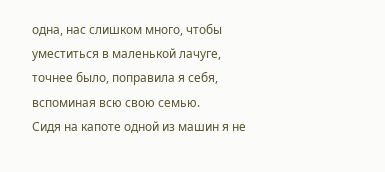одна, нас слишком много, чтобы уместиться в маленькой лачуге, точнее было, поправила я себя, вспоминая всю свою семью.
Сидя на капоте одной из машин я не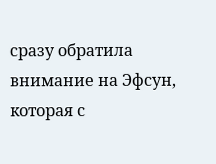сразу обратила внимание на Эфсун, которая с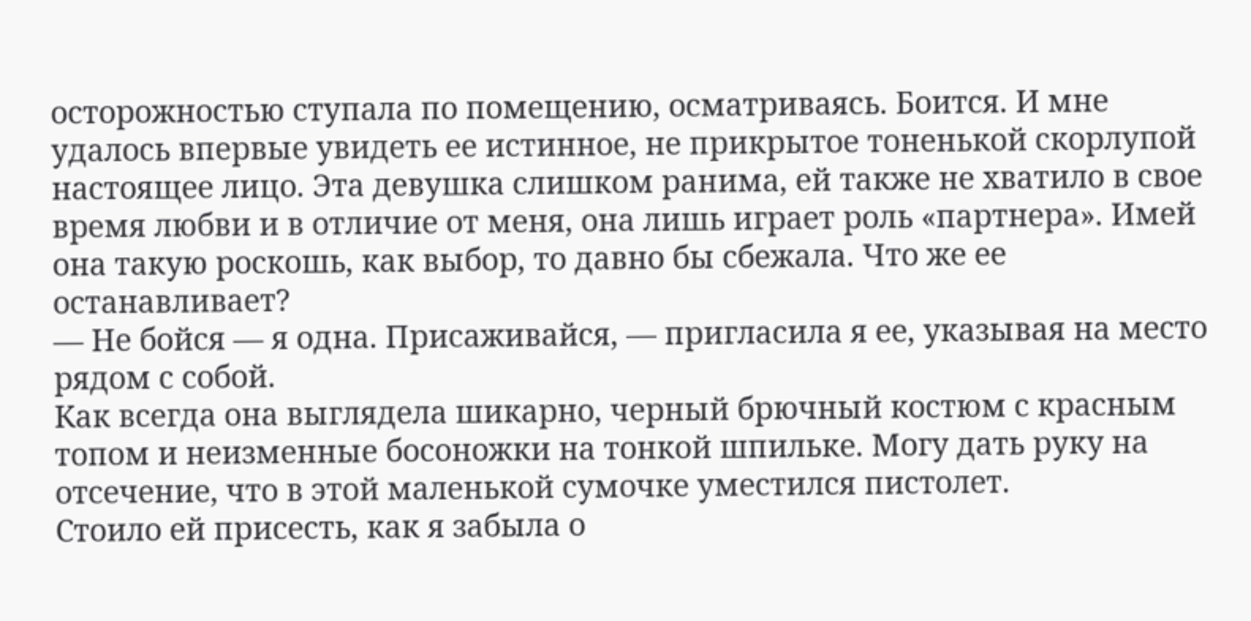осторожностью ступала по помещению, осматриваясь. Боится. И мне удалось впервые увидеть ее истинное, не прикрытое тоненькой скорлупой настоящее лицо. Эта девушка слишком ранима, ей также не хватило в свое время любви и в отличие от меня, она лишь играет роль «партнера». Имей она такую роскошь, как выбор, то давно бы сбежала. Что же ее останавливает?
— Не бойся — я одна. Присаживайся, — пригласила я ее, указывая на место рядом с собой.
Как всегда она выглядела шикарно, черный брючный костюм с красным топом и неизменные босоножки на тонкой шпильке. Могу дать руку на отсечение, что в этой маленькой сумочке уместился пистолет.
Стоило ей присесть, как я забыла о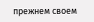прежнем своем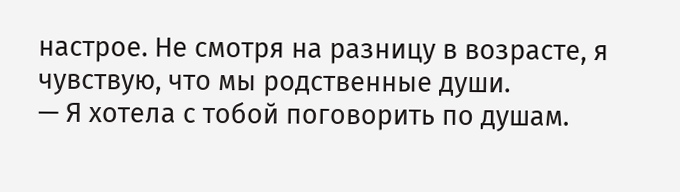настрое. Не смотря на разницу в возрасте, я чувствую, что мы родственные души.
— Я хотела с тобой поговорить по душам.